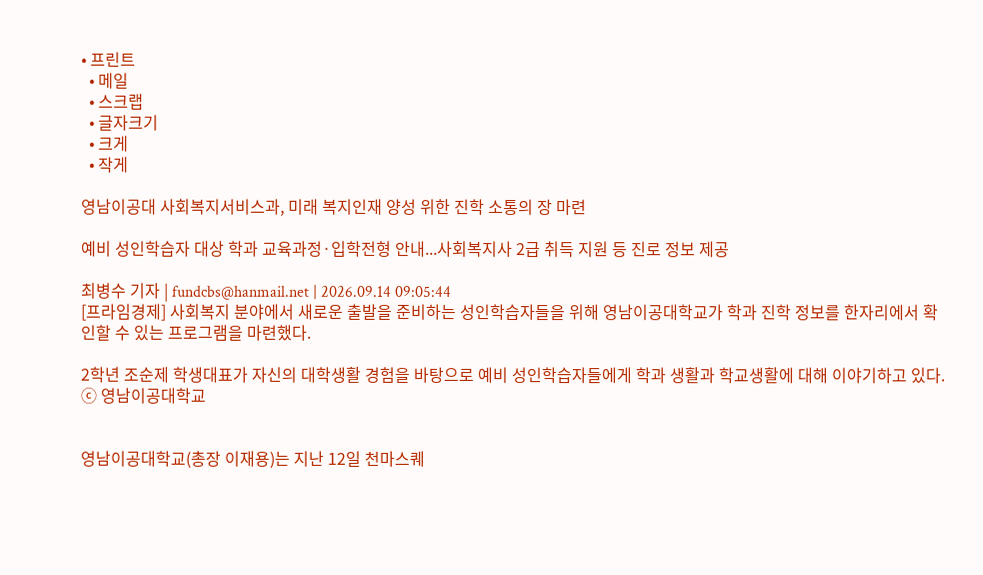• 프린트
  • 메일
  • 스크랩
  • 글자크기
  • 크게
  • 작게

영남이공대 사회복지서비스과, 미래 복지인재 양성 위한 진학 소통의 장 마련

예비 성인학습자 대상 학과 교육과정·입학전형 안내...사회복지사 2급 취득 지원 등 진로 정보 제공

최병수 기자 | fundcbs@hanmail.net | 2026.09.14 09:05:44
[프라임경제] 사회복지 분야에서 새로운 출발을 준비하는 성인학습자들을 위해 영남이공대학교가 학과 진학 정보를 한자리에서 확인할 수 있는 프로그램을 마련했다.

2학년 조순제 학생대표가 자신의 대학생활 경험을 바탕으로 예비 성인학습자들에게 학과 생활과 학교생활에 대해 이야기하고 있다. ⓒ 영남이공대학교


영남이공대학교(총장 이재용)는 지난 12일 천마스퀘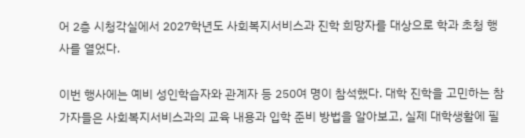어 2층 시청각실에서 2027학년도 사회복지서비스과 진학 희망자를 대상으로 학과 초청 행사를 열었다.

이번 행사에는 예비 성인학습자와 관계자 등 250여 명이 참석했다. 대학 진학을 고민하는 참가자들은 사회복지서비스과의 교육 내용과 입학 준비 방법을 알아보고, 실제 대학생활에 필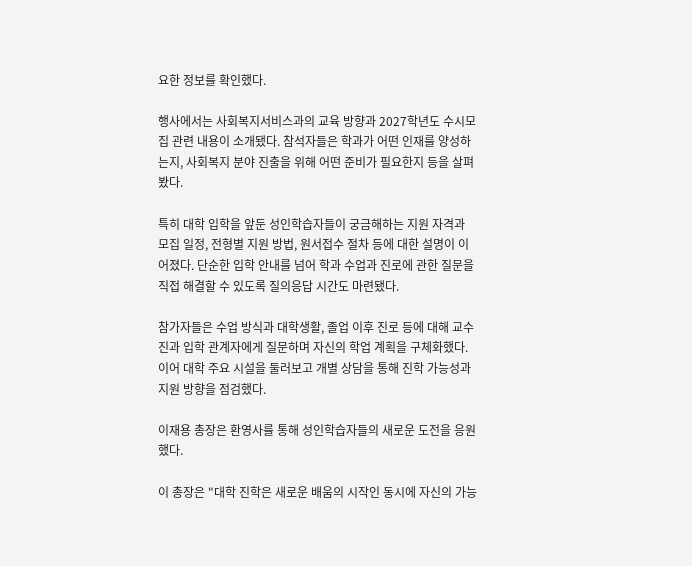요한 정보를 확인했다.

행사에서는 사회복지서비스과의 교육 방향과 2027학년도 수시모집 관련 내용이 소개됐다. 참석자들은 학과가 어떤 인재를 양성하는지, 사회복지 분야 진출을 위해 어떤 준비가 필요한지 등을 살펴봤다.

특히 대학 입학을 앞둔 성인학습자들이 궁금해하는 지원 자격과 모집 일정, 전형별 지원 방법, 원서접수 절차 등에 대한 설명이 이어졌다. 단순한 입학 안내를 넘어 학과 수업과 진로에 관한 질문을 직접 해결할 수 있도록 질의응답 시간도 마련됐다.

참가자들은 수업 방식과 대학생활, 졸업 이후 진로 등에 대해 교수진과 입학 관계자에게 질문하며 자신의 학업 계획을 구체화했다. 이어 대학 주요 시설을 둘러보고 개별 상담을 통해 진학 가능성과 지원 방향을 점검했다.

이재용 총장은 환영사를 통해 성인학습자들의 새로운 도전을 응원했다.

이 총장은 "대학 진학은 새로운 배움의 시작인 동시에 자신의 가능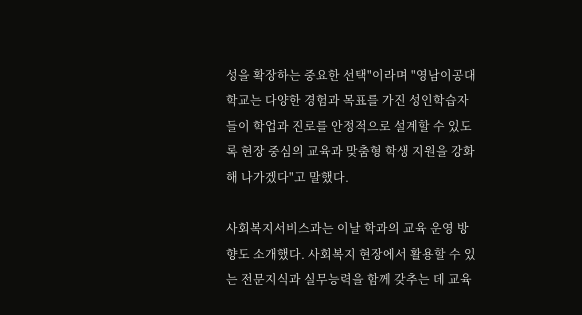성을 확장하는 중요한 선택"이라며 "영남이공대학교는 다양한 경험과 목표를 가진 성인학습자들이 학업과 진로를 안정적으로 설계할 수 있도록 현장 중심의 교육과 맞춤형 학생 지원을 강화해 나가겠다"고 말했다.

사회복지서비스과는 이날 학과의 교육 운영 방향도 소개했다. 사회복지 현장에서 활용할 수 있는 전문지식과 실무능력을 함께 갖추는 데 교육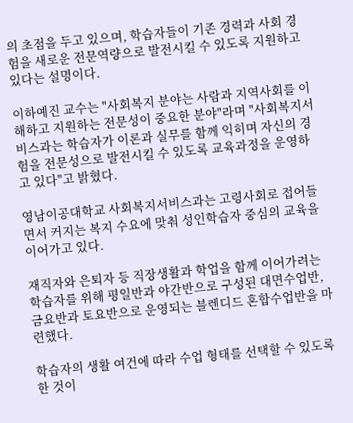의 초점을 두고 있으며, 학습자들이 기존 경력과 사회 경험을 새로운 전문역량으로 발전시킬 수 있도록 지원하고 있다는 설명이다.

이하예진 교수는 "사회복지 분야는 사람과 지역사회를 이해하고 지원하는 전문성이 중요한 분야"라며 "사회복지서비스과는 학습자가 이론과 실무를 함께 익히며 자신의 경험을 전문성으로 발전시킬 수 있도록 교육과정을 운영하고 있다"고 밝혔다.

영남이공대학교 사회복지서비스과는 고령사회로 접어들면서 커지는 복지 수요에 맞춰 성인학습자 중심의 교육을 이어가고 있다.

재직자와 은퇴자 등 직장생활과 학업을 함께 이어가려는 학습자를 위해 평일반과 야간반으로 구성된 대면수업반, 금요반과 토요반으로 운영되는 블렌디드 혼합수업반을 마련했다.

학습자의 생활 여건에 따라 수업 형태를 선택할 수 있도록 한 것이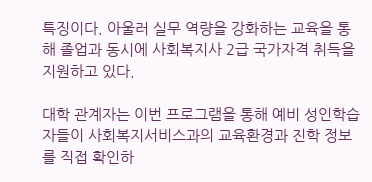특징이다. 아울러 실무 역량을 강화하는 교육을 통해 졸업과 동시에 사회복지사 2급 국가자격 취득을 지원하고 있다.

대학 관계자는 이번 프로그램을 통해 예비 성인학습자들이 사회복지서비스과의 교육환경과 진학 정보를 직접 확인하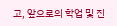고, 앞으로의 학업 및 진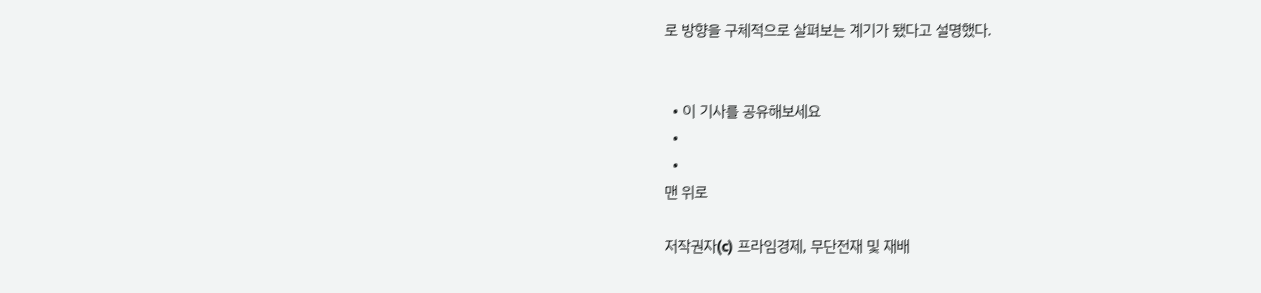로 방향을 구체적으로 살펴보는 계기가 됐다고 설명했다.


  • 이 기사를 공유해보세요
  •
  •
맨 위로

저작권자(c) 프라임경제, 무단전재 및 재배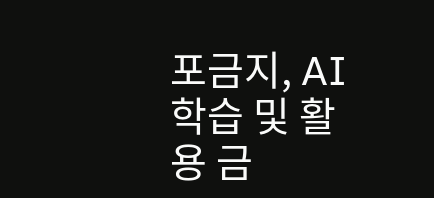포금지, AI 학습 및 활용 금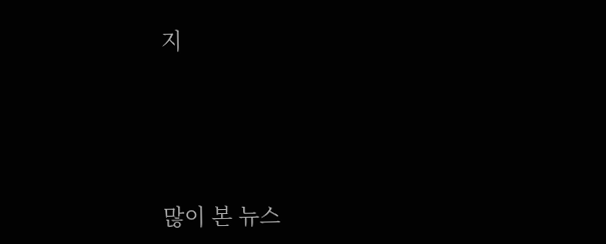지






많이 본 뉴스